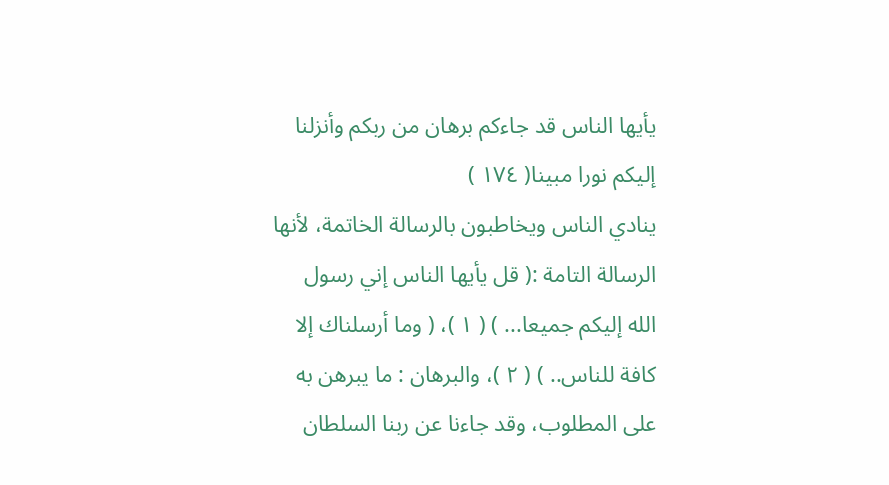يأيها الناس قد جاءكم برهان من ربكم وأنزلنا إليكم نورا مبينا( ١٧٤ )
ينادي الناس ويخاطبون بالرسالة الخاتمة، لأنها الرسالة التامة :( قل يأيها الناس إني رسول الله إليكم جميعا... ) ( ١ )، ( وما أرسلناك إلا كافة للناس.. ) ( ٢ )، والبرهان : ما يبرهن به على المطلوب، وقد جاءنا عن ربنا السلطان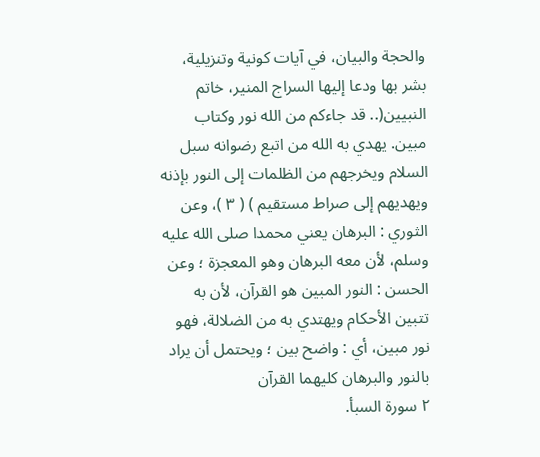والحجة والبيان، في آيات كونية وتنزيلية، بشر بها ودعا إليها السراج المنير، خاتم النبيين(.. قد جاءكم من الله نور وكتاب مبين. يهدي به الله من اتبع رضوانه سبل السلام ويخرجهم من الظلمات إلى النور بإذنه ويهديهم إلى صراط مستقيم ) ( ٣ )، وعن الثوري : البرهان يعني محمدا صلى الله عليه وسلم، لأن معه البرهان وهو المعجزة ؛ وعن الحسن : النور المبين هو القرآن، لأن به تتبين الأحكام ويهتدي به من الضلالة، فهو نور مبين، أي : واضح بين ؛ ويحتمل أن يراد بالنور والبرهان كليهما القرآن
٢ سورة السبأ.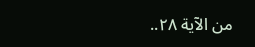من الآية ٢٨..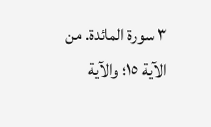٣ سورة المائدة. من الآية ١٥؛ والآية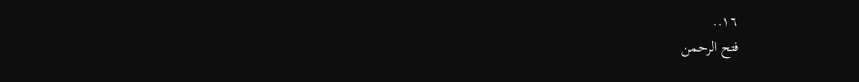١٦..
فتح الرحمن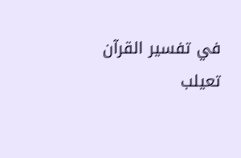في تفسير القرآن
تعيلب